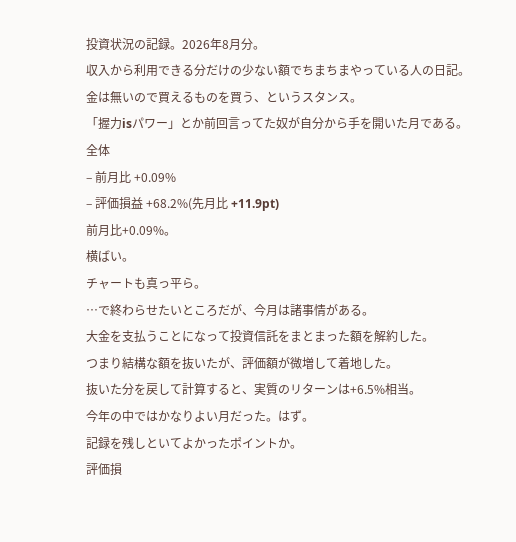投資状況の記録。2026年8月分。
収入から利用できる分だけの少ない額でちまちまやっている人の日記。
金は無いので買えるものを買う、というスタンス。
「握力isパワー」とか前回言ってた奴が自分から手を開いた月である。
全体
– 前月比 +0.09%
– 評価損益 +68.2%(先月比 +11.9pt)
前月比+0.09%。
横ばい。
チャートも真っ平ら。
…で終わらせたいところだが、今月は諸事情がある。
大金を支払うことになって投資信託をまとまった額を解約した。
つまり結構な額を抜いたが、評価額が微増して着地した。
抜いた分を戻して計算すると、実質のリターンは+6.5%相当。
今年の中ではかなりよい月だった。はず。
記録を残しといてよかったポイントか。
評価損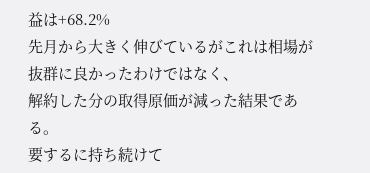益は+68.2%
先月から大きく伸びているがこれは相場が抜群に良かったわけではなく、
解約した分の取得原価が減った結果である。
要するに持ち続けて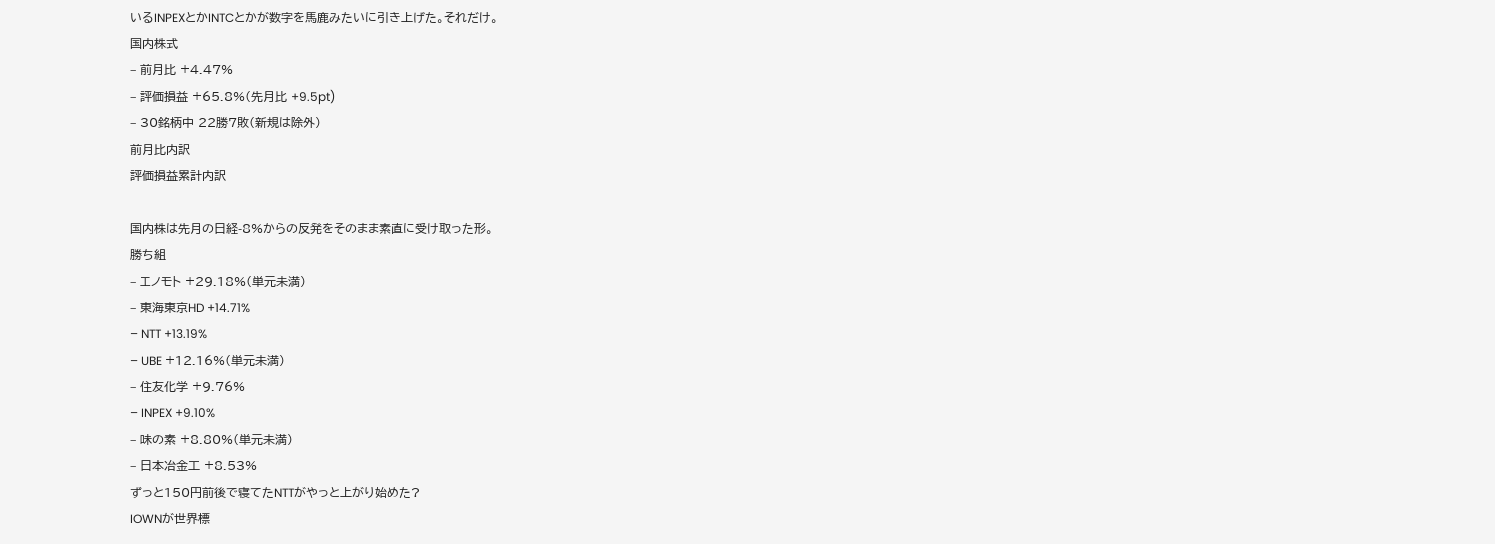いるINPEXとかINTCとかが数字を馬鹿みたいに引き上げた。それだけ。
国内株式
– 前月比 +4.47%
– 評価損益 +65.8%(先月比 +9.5pt)
– 30銘柄中 22勝7敗(新規は除外)
前月比内訳
評価損益累計内訳

国内株は先月の日経-8%からの反発をそのまま素直に受け取った形。
勝ち組
– エノモト +29.18%(単元未満)
– 東海東京HD +14.71%
– NTT +13.19%
– UBE +12.16%(単元未満)
– 住友化学 +9.76%
– INPEX +9.10%
– 味の素 +8.80%(単元未満)
– 日本冶金工 +8.53%
ずっと150円前後で寝てたNTTがやっと上がり始めた?
IOWNが世界標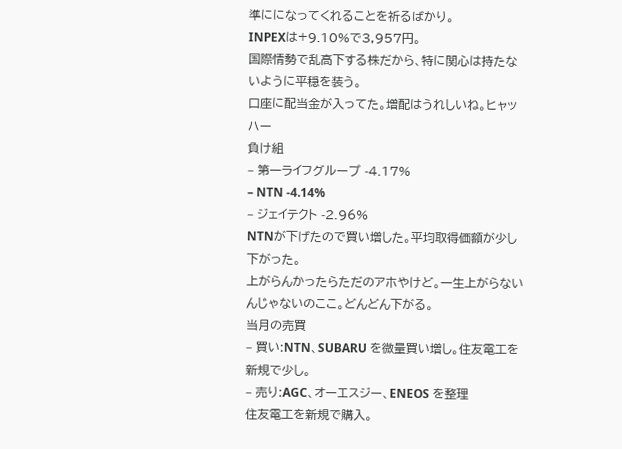準にになってくれることを祈るばかり。
INPEXは+9.10%で3,957円。
国際情勢で乱高下する株だから、特に関心は持たないように平穏を装う。
口座に配当金が入ってた。増配はうれしいね。ヒャッハー
負け組
– 第一ライフグループ -4.17%
– NTN -4.14%
– ジェイテクト -2.96%
NTNが下げたので買い増した。平均取得価額が少し下がった。
上がらんかったらただのアホやけど。一生上がらないんじゃないのここ。どんどん下がる。
当月の売買
– 買い:NTN、SUBARU を微量買い増し。住友電工を新規で少し。
– 売り:AGC、オーエスジー、ENEOS を整理
住友電工を新規で購入。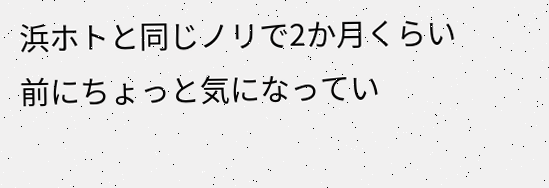浜ホトと同じノリで2か月くらい前にちょっと気になってい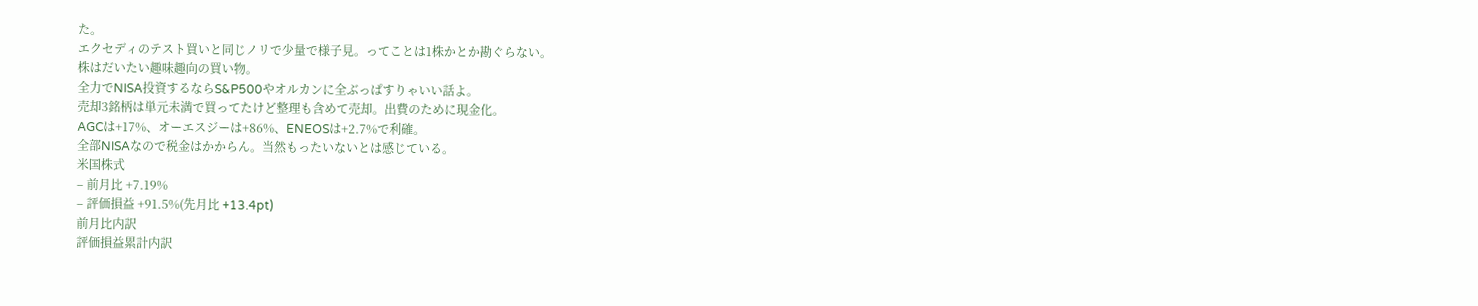た。
エクセディのテスト買いと同じノリで少量で様子見。ってことは1株かとか勘ぐらない。
株はだいたい趣味趣向の買い物。
全力でNISA投資するならS&P500やオルカンに全ぶっぱすりゃいい話よ。
売却3銘柄は単元未満で買ってたけど整理も含めて売却。出費のために現金化。
AGCは+17%、オーエスジーは+86%、ENEOSは+2.7%で利確。
全部NISAなので税金はかからん。当然もったいないとは感じている。
米国株式
– 前月比 +7.19%
– 評価損益 +91.5%(先月比 +13.4pt)
前月比内訳
評価損益累計内訳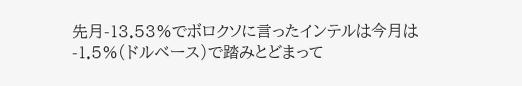先月-13.53%でボロクソに言ったインテルは今月は-1.5%(ドルベース)で踏みとどまって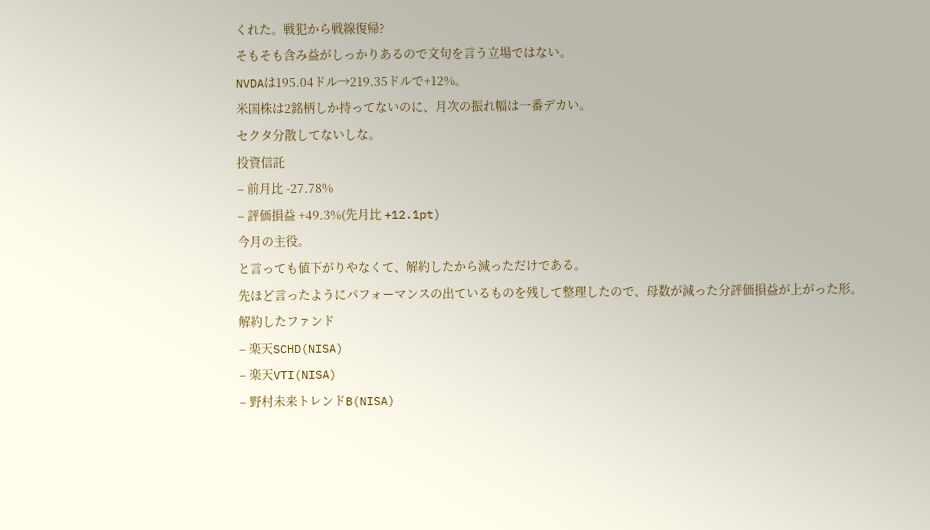くれた。戦犯から戦線復帰?
そもそも含み益がしっかりあるので文句を言う立場ではない。
NVDAは195.04ドル→219.35ドルで+12%。
米国株は2銘柄しか持ってないのに、月次の振れ幅は一番デカい。
セクタ分散してないしな。
投資信託
– 前月比 -27.78%
– 評価損益 +49.3%(先月比 +12.1pt)
今月の主役。
と言っても値下がりやなくて、解約したから減っただけである。
先ほど言ったようにパフォーマンスの出ているものを残して整理したので、母数が減った分評価損益が上がった形。
解約したファンド
– 楽天SCHD(NISA)
– 楽天VTI(NISA)
– 野村未来トレンドB(NISA)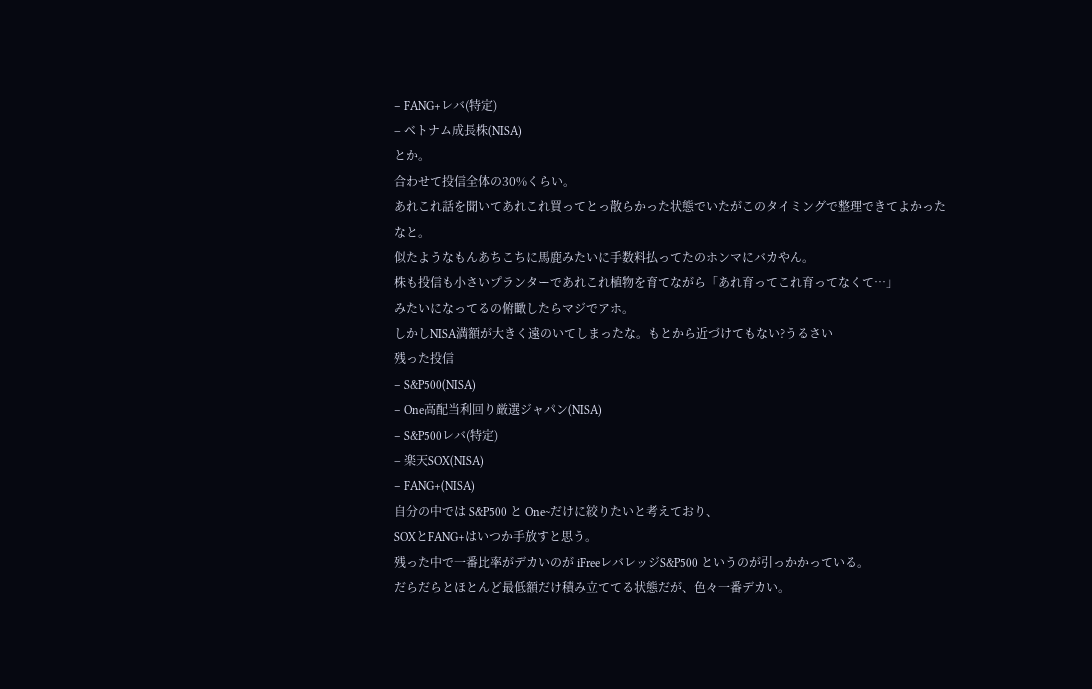– FANG+レバ(特定)
– ベトナム成長株(NISA)
とか。
合わせて投信全体の30%くらい。
あれこれ話を聞いてあれこれ買ってとっ散らかった状態でいたがこのタイミングで整理できてよかったなと。
似たようなもんあちこちに馬鹿みたいに手数料払ってたのホンマにバカやん。
株も投信も小さいプランターであれこれ植物を育てながら「あれ育ってこれ育ってなくて…」
みたいになってるの俯瞰したらマジでアホ。
しかしNISA満額が大きく遠のいてしまったな。もとから近づけてもない?うるさい
残った投信
– S&P500(NISA)
– One高配当利回り厳選ジャパン(NISA)
– S&P500レバ(特定)
– 楽天SOX(NISA)
– FANG+(NISA)
自分の中では S&P500 と One~だけに絞りたいと考えており、
SOXとFANG+はいつか手放すと思う。
残った中で一番比率がデカいのが iFreeレバレッジS&P500 というのが引っかかっている。
だらだらとほとんど最低額だけ積み立ててる状態だが、色々一番デカい。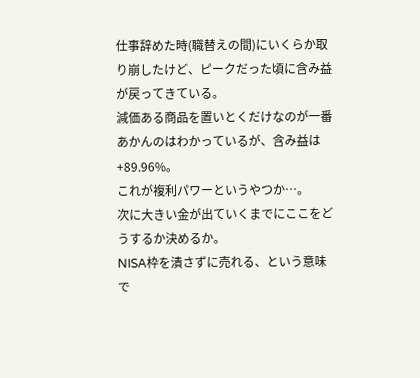仕事辞めた時(職替えの間)にいくらか取り崩したけど、ピークだった頃に含み益が戻ってきている。
減価ある商品を置いとくだけなのが一番あかんのはわかっているが、含み益は+89.96%。
これが複利パワーというやつか…。
次に大きい金が出ていくまでにここをどうするか決めるか。
NISA枠を潰さずに売れる、という意味で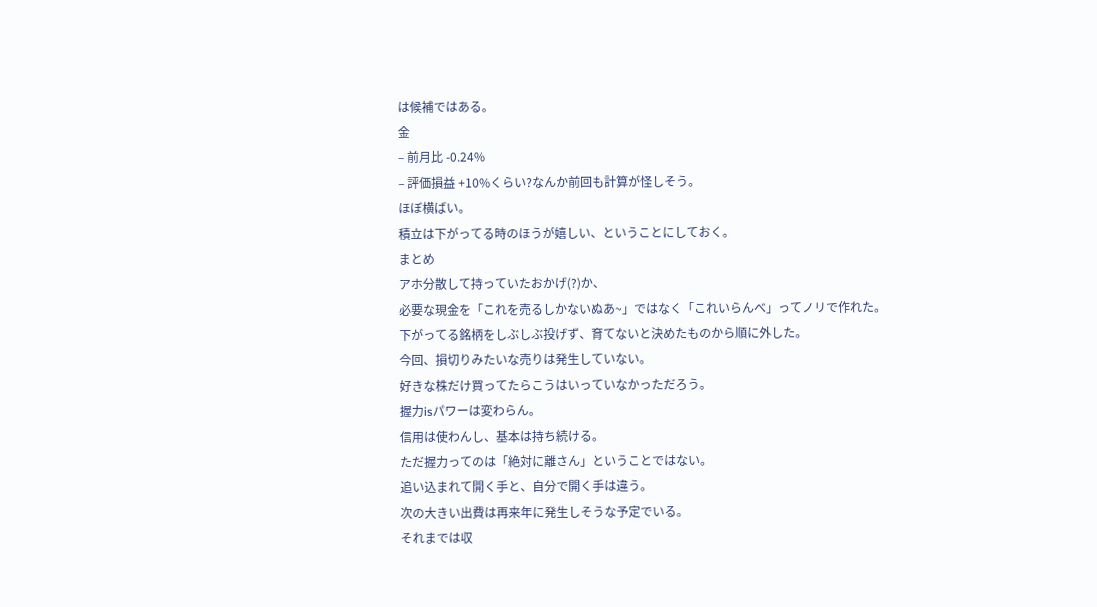は候補ではある。
金
– 前月比 -0.24%
– 評価損益 +10%くらい?なんか前回も計算が怪しそう。
ほぼ横ばい。
積立は下がってる時のほうが嬉しい、ということにしておく。
まとめ
アホ分散して持っていたおかげ(?)か、
必要な現金を「これを売るしかないぬあ~」ではなく「これいらんべ」ってノリで作れた。
下がってる銘柄をしぶしぶ投げず、育てないと決めたものから順に外した。
今回、損切りみたいな売りは発生していない。
好きな株だけ買ってたらこうはいっていなかっただろう。
握力isパワーは変わらん。
信用は使わんし、基本は持ち続ける。
ただ握力ってのは「絶対に離さん」ということではない。
追い込まれて開く手と、自分で開く手は違う。
次の大きい出費は再来年に発生しそうな予定でいる。
それまでは収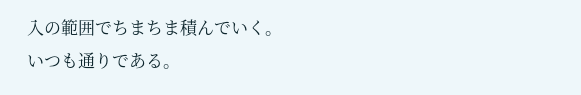入の範囲でちまちま積んでいく。
いつも通りである。